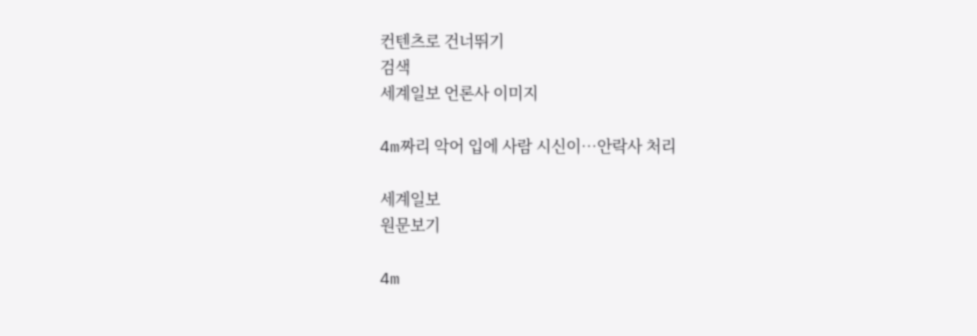컨텐츠로 건너뛰기
검색
세계일보 언론사 이미지

4m짜리 악어 입에 사람 시신이…안락사 처리

세계일보
원문보기

4m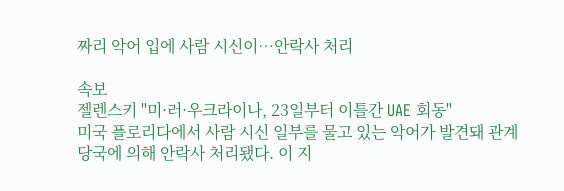짜리 악어 입에 사람 시신이…안락사 처리

속보
젤렌스키 "미·러·우크라이나, 23일부터 이틀간 UAE 회동"
미국 플로리다에서 사람 시신 일부를 물고 있는 악어가 발견돼 관계 당국에 의해 안락사 처리됐다. 이 지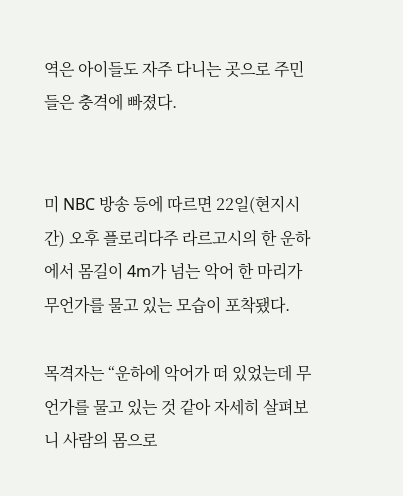역은 아이들도 자주 다니는 곳으로 주민들은 충격에 빠졌다.


미 NBC 방송 등에 따르면 22일(현지시간) 오후 플로리다주 라르고시의 한 운하에서 몸길이 4m가 넘는 악어 한 마리가 무언가를 물고 있는 모습이 포착됐다.

목격자는 “운하에 악어가 떠 있었는데 무언가를 물고 있는 것 같아 자세히 살펴보니 사람의 몸으로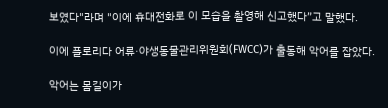보였다"라며 "이에 휴대전화로 이 모습을 촬영해 신고했다”고 말했다.

이에 플로리다 어류·야생동물관리위원회(FWCC)가 출동해 악어를 잡았다.

악어는 몸길이가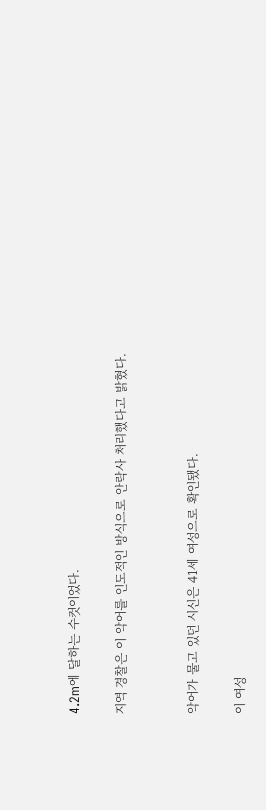4.2m에 달하는 수컷이었다.

지역 경찰은 이 악어를 인도적인 방식으로 안락사 처리했다고 밝혔다.


악어가 물고 있던 시신은 41세 여성으로 확인됐다.

이 여성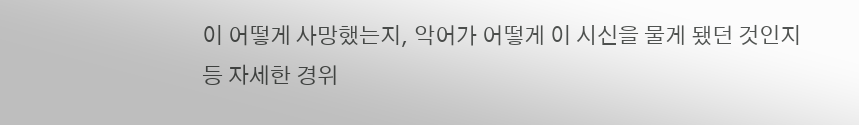이 어떻게 사망했는지, 악어가 어떻게 이 시신을 물게 됐던 것인지 등 자세한 경위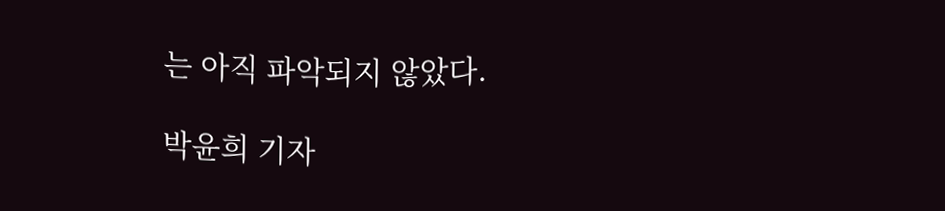는 아직 파악되지 않았다.

박윤희 기자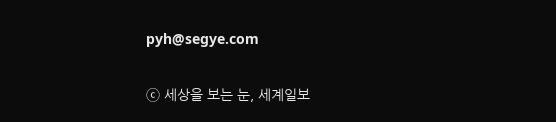pyh@segye.com

ⓒ 세상을 보는 눈, 세계일보